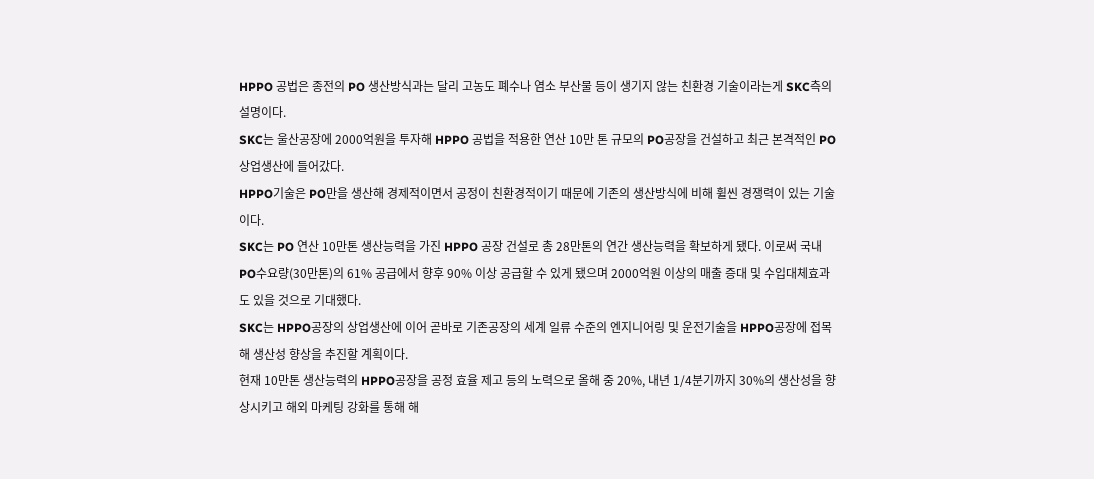HPPO 공법은 종전의 PO 생산방식과는 달리 고농도 폐수나 염소 부산물 등이 생기지 않는 친환경 기술이라는게 SKC측의 설명이다.
SKC는 울산공장에 2000억원을 투자해 HPPO 공법을 적용한 연산 10만 톤 규모의 PO공장을 건설하고 최근 본격적인 PO 상업생산에 들어갔다.
HPPO기술은 PO만을 생산해 경제적이면서 공정이 친환경적이기 때문에 기존의 생산방식에 비해 휠씬 경쟁력이 있는 기술이다.
SKC는 PO 연산 10만톤 생산능력을 가진 HPPO 공장 건설로 총 28만톤의 연간 생산능력을 확보하게 됐다. 이로써 국내 PO수요량(30만톤)의 61% 공급에서 향후 90% 이상 공급할 수 있게 됐으며 2000억원 이상의 매출 증대 및 수입대체효과도 있을 것으로 기대했다.
SKC는 HPPO공장의 상업생산에 이어 곧바로 기존공장의 세계 일류 수준의 엔지니어링 및 운전기술을 HPPO공장에 접목해 생산성 향상을 추진할 계획이다.
현재 10만톤 생산능력의 HPPO공장을 공정 효율 제고 등의 노력으로 올해 중 20%, 내년 1/4분기까지 30%의 생산성을 향상시키고 해외 마케팅 강화를 통해 해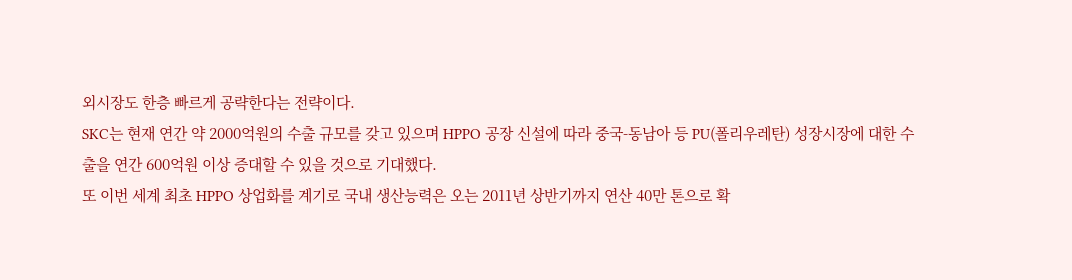외시장도 한층 빠르게 공략한다는 전략이다.
SKC는 현재 연간 약 2000억원의 수출 규모를 갖고 있으며 HPPO 공장 신설에 따라 중국-동남아 등 PU(폴리우레탄) 성장시장에 대한 수출을 연간 600억원 이상 증대할 수 있을 것으로 기대했다.
또 이번 세계 최초 HPPO 상업화를 계기로 국내 생산능력은 오는 2011년 상반기까지 연산 40만 톤으로 확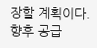장할 계획이다. 향후 공급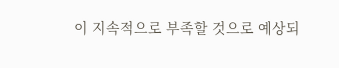이 지속적으로 부족할 것으로 예상되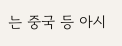는 중국 등 아시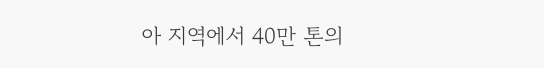아 지역에서 40만 톤의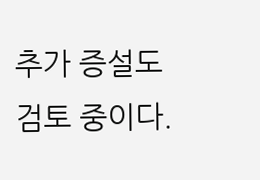추가 증설도 검토 중이다.